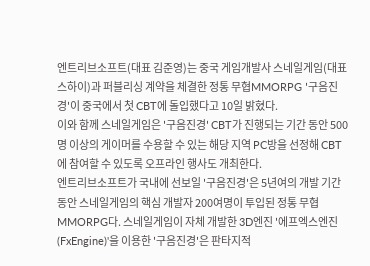엔트리브소프트(대표 김준영)는 중국 게임개발사 스네일게임(대표 스하이)과 퍼블리싱 계약을 체결한 정통 무협MMORPG '구음진경'이 중국에서 첫 CBT에 돌입했다고 10일 밝혔다.
이와 함께 스네일게임은 '구음진경' CBT가 진행되는 기간 동안 500명 이상의 게이머를 수용할 수 있는 해당 지역 PC방을 선정해 CBT에 참여할 수 있도록 오프라인 행사도 개최한다.
엔트리브소프트가 국내에 선보일 '구음진경'은 5년여의 개발 기간 동안 스네일게임의 핵심 개발자 200여명이 투입된 정통 무협 MMORPG다. 스네일게임이 자체 개발한 3D엔진 '에프엑스엔진(FxEngine)'을 이용한 '구음진경'은 판타지적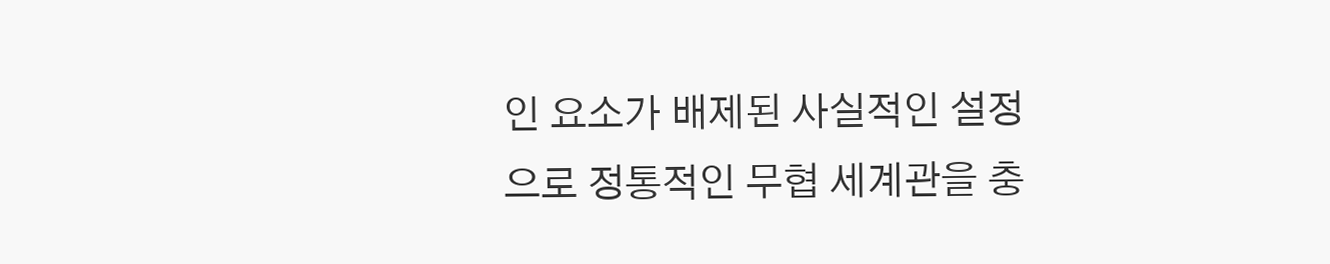인 요소가 배제된 사실적인 설정으로 정통적인 무협 세계관을 충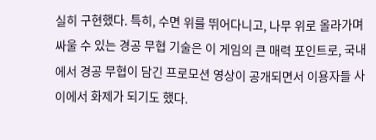실히 구현했다. 특히, 수면 위를 뛰어다니고, 나무 위로 올라가며 싸울 수 있는 경공 무협 기술은 이 게임의 큰 매력 포인트로, 국내에서 경공 무협이 담긴 프로모션 영상이 공개되면서 이용자들 사이에서 화제가 되기도 했다.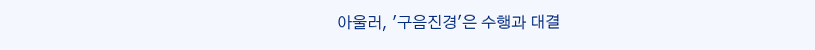아울러, '구음진경'은 수행과 대결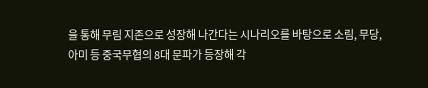을 통해 무림 지존으로 성장해 나간다는 시나리오를 바탕으로 소림, 무당, 아미 등 중국무협의 8대 문파가 등장해 각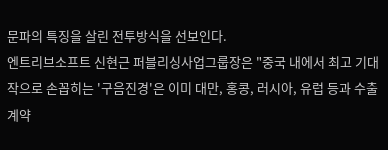문파의 특징을 살린 전투방식을 선보인다.
엔트리브소프트 신현근 퍼블리싱사업그룹장은 "중국 내에서 최고 기대작으로 손꼽히는 '구음진경'은 이미 대만, 홍콩, 러시아, 유럽 등과 수출 계약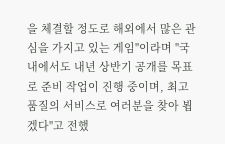을 체결할 정도로 해외에서 많은 관심을 가지고 있는 게임"이라며 "국내에서도 내년 상반기 공개를 목표로 준비 작업이 진행 중이며, 최고 품질의 서비스로 여러분을 찾아 뵙겠다"고 전했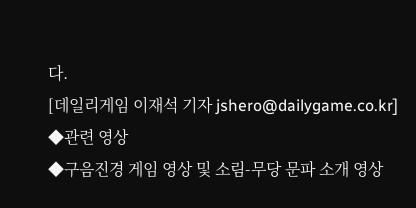다.
[데일리게임 이재석 기자 jshero@dailygame.co.kr]
◆관련 영상
◆구음진경 게임 영상 및 소림-무당 문파 소개 영상